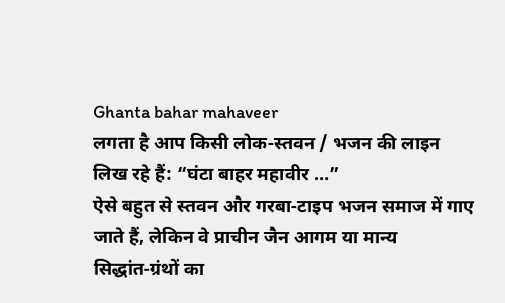Ghanta bahar mahaveer
लगता है आप किसी लोक‑स्तवन / भजन की लाइन लिख रहे हैं: “घंटा बाहर महावीर …”
ऐसे बहुत से स्तवन और गरबा‑टाइप भजन समाज में गाए जाते हैं, लेकिन वे प्राचीन जैन आगम या मान्य सिद्धांत‑ग्रंथों का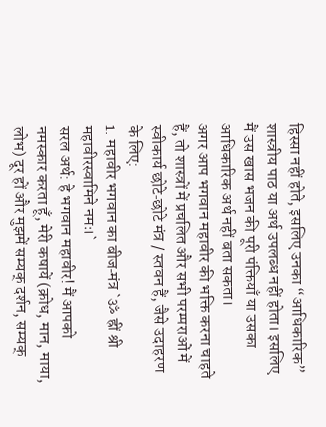हिस्सा नहीं होते, इसलिए उनका “आधिकारिक” शास्त्रीय पाठ या अर्थ उपलब्ध नहीं होता। इसलिए मैं उस खास भजन की पूरी पंक्तियाँ या उसका आधिकारिक अर्थ नहीं बता सकता।
अगर आप भगवान महावीर की भक्ति करना चाहते हैं, तो शास्त्रों में प्रचलित और सभी परम्पराओं में स्वीकार्य छोटे‑छोटे मंत्र / स्तवन हैं, जैसे उदाहरण के लिए:
1. महावीर भगवान का बीज‑मंत्र `ॐ ह्रीं श्री महावीरस्वामिने नमः।`
सरल अर्थ: हे भगवान महावीर! मैं आपको नमस्कार करता हूँ, मेरी कषायें (क्रोध, मान, माया, लोभ) दूर हों और मुझमें सम्यक् दर्शन, सम्यक्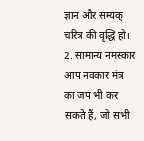ज्ञान और सम्यक् चरित्र की वृद्धि हो।
2. सामान्य नमस्कार आप नवकार मंत्र का जप भी कर सकते हैं, जो सभी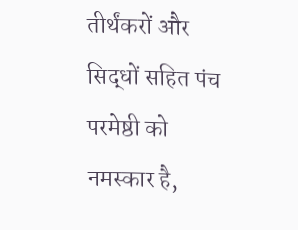तीर्थंकरों और सिद्धों सहित पंच परमेष्ठी को नमस्कार है,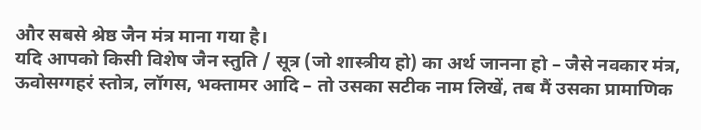और सबसे श्रेष्ठ जैन मंत्र माना गया है।
यदि आपको किसी विशेष जैन स्तुति / सूत्र (जो शास्त्रीय हो) का अर्थ जानना हो – जैसे नवकार मंत्र, ऊवोसग्गहरं स्तोत्र, लॉगस, भक्तामर आदि – तो उसका सटीक नाम लिखें, तब मैं उसका प्रामाणिक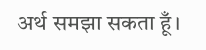अर्थ समझा सकता हूँ।